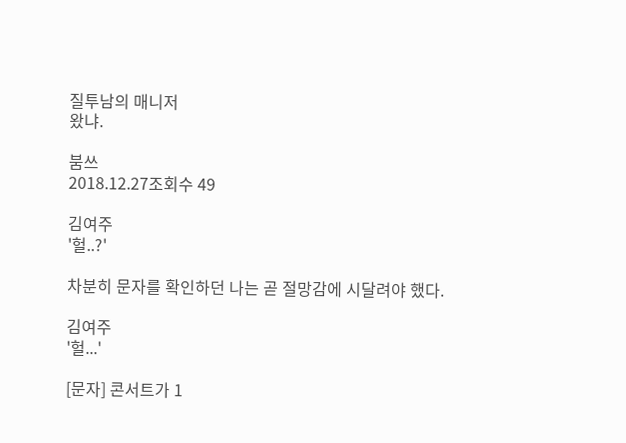질투남의 매니저
왔냐.

붐쓰
2018.12.27조회수 49

김여주
'헐..?'

차분히 문자를 확인하던 나는 곧 절망감에 시달려야 했다.

김여주
'헐...'

[문자] 콘서트가 1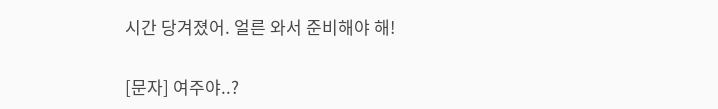시간 당겨졌어. 얼른 와서 준비해야 해!

[문자] 여주야..?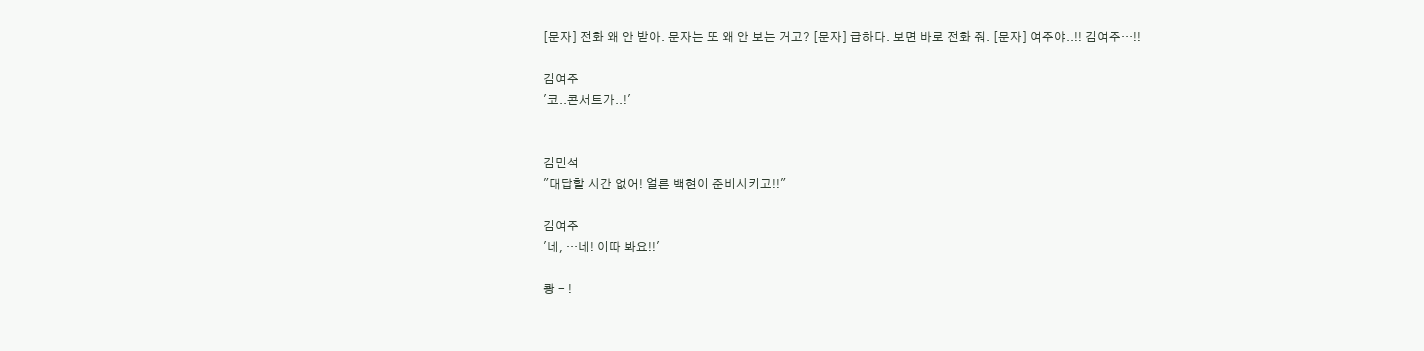[문자] 전화 왜 안 받아. 문자는 또 왜 안 보는 거고? [문자] 급하다. 보면 바로 전화 줘. [문자] 여주야..!! 김여주…!!

김여주
'코..콘서트가..!'


김민석
"대답할 시간 없어! 얼른 백현이 준비시키고!!"

김여주
'네, …네! 이따 봐요!!'

쾅 - !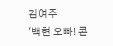김여주
'백현 오빠! 콘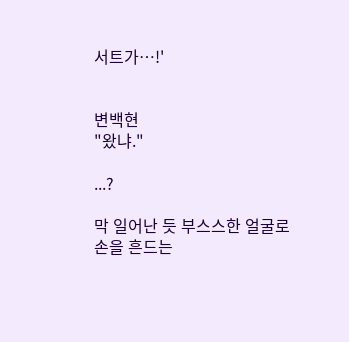서트가…!'


변백현
"왔냐."

...?

막 일어난 듯 부스스한 얼굴로 손을 흔드는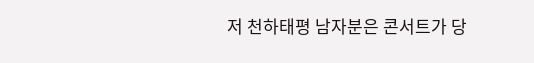저 천하태평 남자분은 콘서트가 당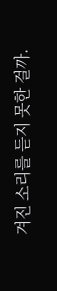겨진 소리를 듣지 못한 걸까.